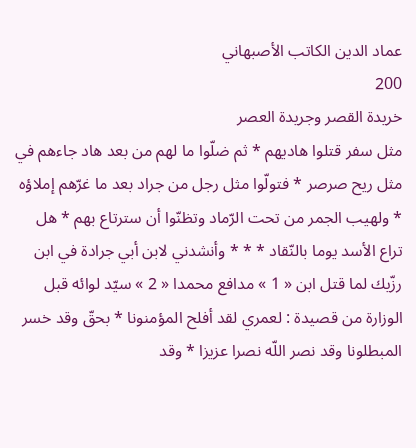عماد الدين الكاتب الأصبهاني
200
خريدة القصر وجريدة العصر
مثل سفر قتلوا هاديهم * ثم ضلّوا ما لهم من بعد هاد جاءهم في مثل ريح صرصر * فتولّوا مثل رجل من جراد بعد ما غرّهم إملاؤه * ولهيب الجمر من تحت الرّماد وتظنّوا أن سترتاع بهم * هل تراع الأسد يوما بالنّقاد * * * وأنشدني لابن أبي جرادة في ابن رزّيك لما قتل ابن « 1 » مدافع محمدا « 2 » سيّد لوائه قبل الوزارة من قصيدة : لعمري لقد أفلح المؤمنونا * بحقّ وقد خسر المبطلونا وقد نصر اللّه نصرا عزيزا * وقد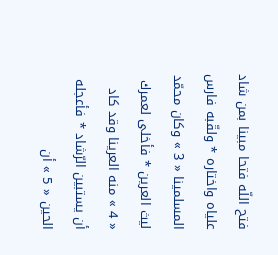فتح اللّه فتحا مبينا بمن شاد علياه واختاره * ولقّبه فارس المسلمينا « 3 » وكان محمّد ليث العرين * فأخلى لعمرك « 4 » منه العرينا وقد كاد أن يستبين الرّشاد * فأعجله الحين « 5 » أن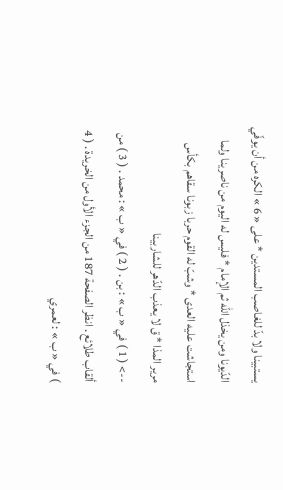يستبينا ولا بدّ للغاصب المستدين * على « 6 » الكره من أن يوفّي الدّيونا ومن يخذل اللّه ثم الإمام * فليس له اليوم من ناصرينا ولما استجاشت عليه العدى * وشبّ له القوم حربا زبونا سقاهم بكأس مرير المذا * ق لا يعذب الدّهر للشاربينا
--> ( 1 ) في « ب » : بن . ( 2 ) في « ب » : محمد . ( 3 ) من ألقاب طلائع . انظر الصفحة 187 من الجزء الأول من الخريدة . ( 4 ) في « ب » : لعمري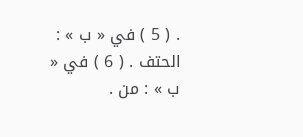. ( 5 ) في « ب » : الحتف . ( 6 ) في « ب » : من .